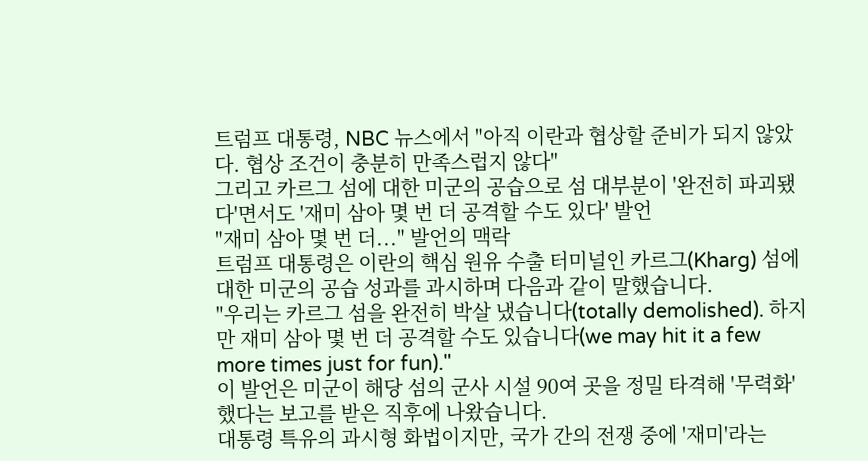트럼프 대통령, NBC 뉴스에서 "아직 이란과 협상할 준비가 되지 않았다. 협상 조건이 충분히 만족스럽지 않다"
그리고 카르그 섬에 대한 미군의 공습으로 섬 대부분이 '완전히 파괴됐다'면서도 '재미 삼아 몇 번 더 공격할 수도 있다' 발언
"재미 삼아 몇 번 더..." 발언의 맥락
트럼프 대통령은 이란의 핵심 원유 수출 터미널인 카르그(Kharg) 섬에 대한 미군의 공습 성과를 과시하며 다음과 같이 말했습니다.
"우리는 카르그 섬을 완전히 박살 냈습니다(totally demolished). 하지만 재미 삼아 몇 번 더 공격할 수도 있습니다(we may hit it a few more times just for fun)."
이 발언은 미군이 해당 섬의 군사 시설 90여 곳을 정밀 타격해 '무력화'했다는 보고를 받은 직후에 나왔습니다.
대통령 특유의 과시형 화법이지만, 국가 간의 전쟁 중에 '재미'라는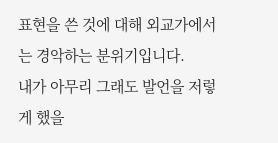표현을 쓴 것에 대해 외교가에서는 경악하는 분위기입니다.
내가 아무리 그래도 발언을 저렇게 했을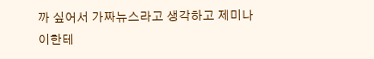까 싶어서 가짜뉴스라고 생각하고 제미나이한테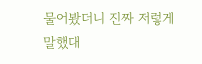물어봤더니 진짜 저렇게 말했대